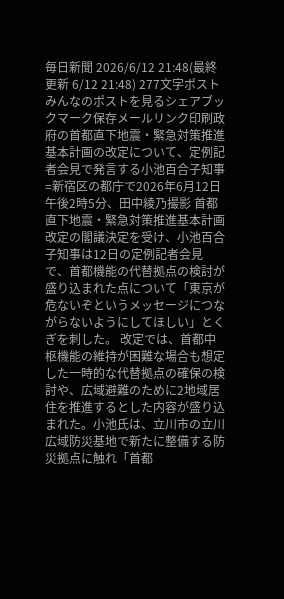毎日新聞 2026/6/12 21:48(最終更新 6/12 21:48) 277文字ポストみんなのポストを見るシェアブックマーク保存メールリンク印刷政府の首都直下地震・緊急対策推進基本計画の改定について、定例記者会見で発言する小池百合子知事=新宿区の都庁で2026年6月12日午後2時5分、田中綾乃撮影 首都直下地震・緊急対策推進基本計画改定の閣議決定を受け、小池百合子知事は12日の定例記者会見で、首都機能の代替拠点の検討が盛り込まれた点について「東京が危ないぞというメッセージにつながらないようにしてほしい」とくぎを刺した。 改定では、首都中枢機能の維持が困難な場合も想定した一時的な代替拠点の確保の検討や、広域避難のために2地域居住を推進するとした内容が盛り込まれた。小池氏は、立川市の立川広域防災基地で新たに整備する防災拠点に触れ「首都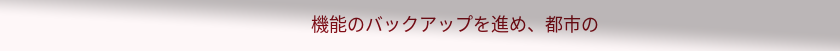機能のバックアップを進め、都市の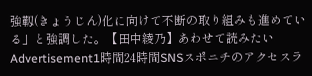強靱(きょうじん)化に向けて不断の取り組みも進めている」と強調した。【田中綾乃】あわせて読みたいAdvertisement1時間24時間SNSスポニチのアクセスラ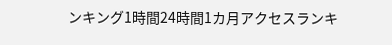ンキング1時間24時間1カ月アクセスランキ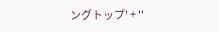ングトップ' + ''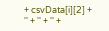+ csvData[i][2] + '' + '' + '' +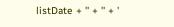listDate + '' + '' + '